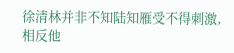徐清林并非不知陆知雁受不得刺激,相反他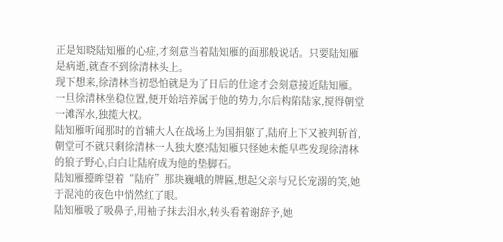正是知晓陆知雁的心症,才刻意当着陆知雁的面那般说话。只要陆知雁是病逝,就查不到徐清林头上。
现下想来,徐清林当初恐怕就是为了日后的仕途才会刻意接近陆知雁。一旦徐清林坐稳位置,便开始培养属于他的势力,尔后构陷陆家,搅得朝堂一滩浑水,独揽大权。
陆知雁听闻那时的首辅大人在战场上为国捐躯了,陆府上下又被判斩首,朝堂可不就只剩徐清林一人独大麽?陆知雁只怪她未能早些发现徐清林的狼子野心,白白让陆府成为他的垫脚石。
陆知雁擡眸望着“陆府”那块巍峨的牌匾,想起父亲与兄长宠溺的笑,她于混沌的夜色中悄然红了眼。
陆知雁吸了吸鼻子,用袖子抹去泪水,转头看着谢辞予,她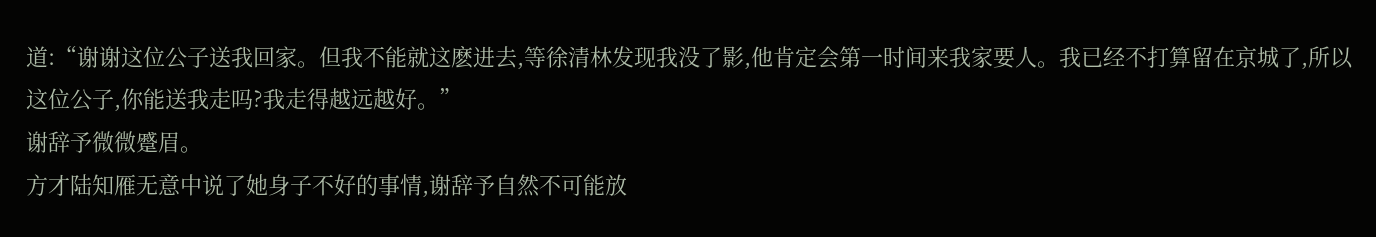道:“谢谢这位公子送我回家。但我不能就这麽进去,等徐清林发现我没了影,他肯定会第一时间来我家要人。我已经不打算留在京城了,所以这位公子,你能送我走吗?我走得越远越好。”
谢辞予微微蹙眉。
方才陆知雁无意中说了她身子不好的事情,谢辞予自然不可能放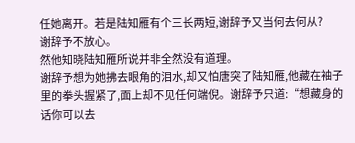任她离开。若是陆知雁有个三长两短,谢辞予又当何去何从?
谢辞予不放心。
然他知晓陆知雁所说并非全然没有道理。
谢辞予想为她拂去眼角的泪水,却又怕唐突了陆知雁,他藏在袖子里的拳头握紧了,面上却不见任何端倪。谢辞予只道:“想藏身的话你可以去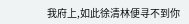我府上,如此徐清林便寻不到你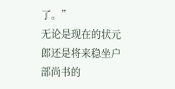了。”
无论是现在的状元郎还是将来稳坐户部尚书的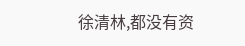徐清林,都没有资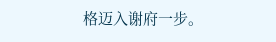格迈入谢府一步。